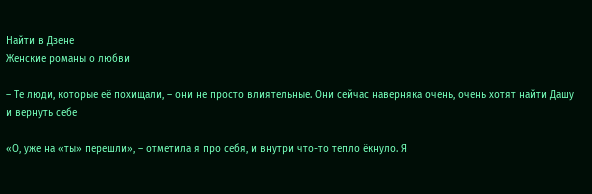Найти в Дзене
Женские романы о любви

– Те люди, которые её похищали, – они не просто влиятельные. Они сейчас наверняка очень, очень хотят найти Дашу и вернуть себе

«О, уже на «ты» перешли», – отметила я про себя, и внутри что-то тепло ёкнуло. Я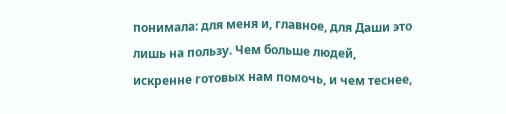понимала: для меня и, главное, для Даши это лишь на пользу. Чем больше людей, искренне готовых нам помочь, и чем теснее,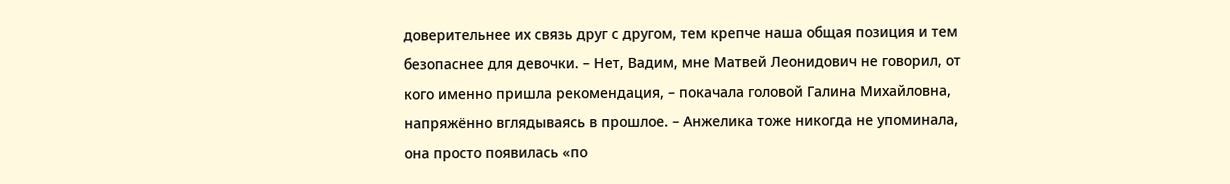доверительнее их связь друг с другом, тем крепче наша общая позиция и тем безопаснее для девочки. – Нет, Вадим, мне Матвей Леонидович не говорил, от кого именно пришла рекомендация, – покачала головой Галина Михайловна, напряжённо вглядываясь в прошлое. – Анжелика тоже никогда не упоминала, она просто появилась «по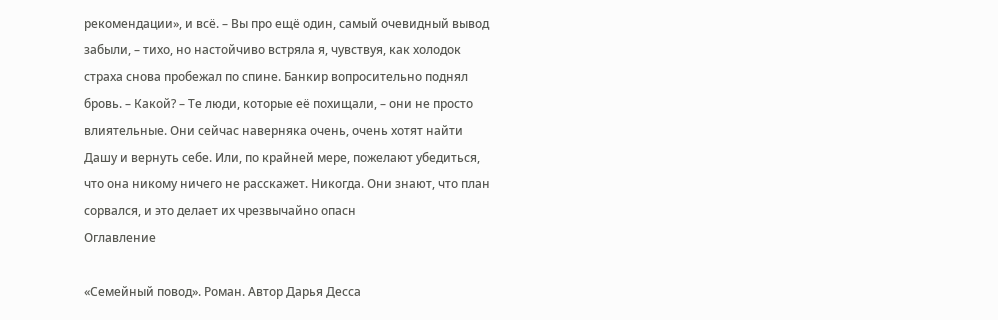рекомендации», и всё. – Вы про ещё один, самый очевидный вывод забыли, – тихо, но настойчиво встряла я, чувствуя, как холодок страха снова пробежал по спине. Банкир вопросительно поднял бровь. – Какой? – Те люди, которые её похищали, – они не просто влиятельные. Они сейчас наверняка очень, очень хотят найти Дашу и вернуть себе. Или, по крайней мере, пожелают убедиться, что она никому ничего не расскажет. Никогда. Они знают, что план сорвался, и это делает их чрезвычайно опасн
Оглавление

«Семейный повод». Роман. Автор Дарья Десса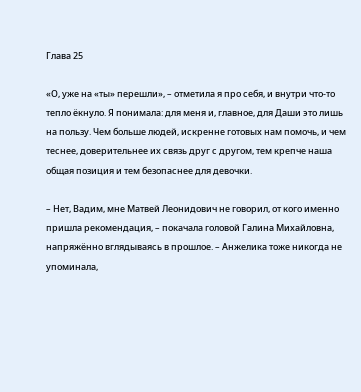Глава 25

«О, уже на «ты» перешли», – отметила я про себя, и внутри что-то тепло ёкнуло. Я понимала: для меня и, главное, для Даши это лишь на пользу. Чем больше людей, искренне готовых нам помочь, и чем теснее, доверительнее их связь друг с другом, тем крепче наша общая позиция и тем безопаснее для девочки.

– Нет, Вадим, мне Матвей Леонидович не говорил, от кого именно пришла рекомендация, – покачала головой Галина Михайловна, напряжённо вглядываясь в прошлое. – Анжелика тоже никогда не упоминала,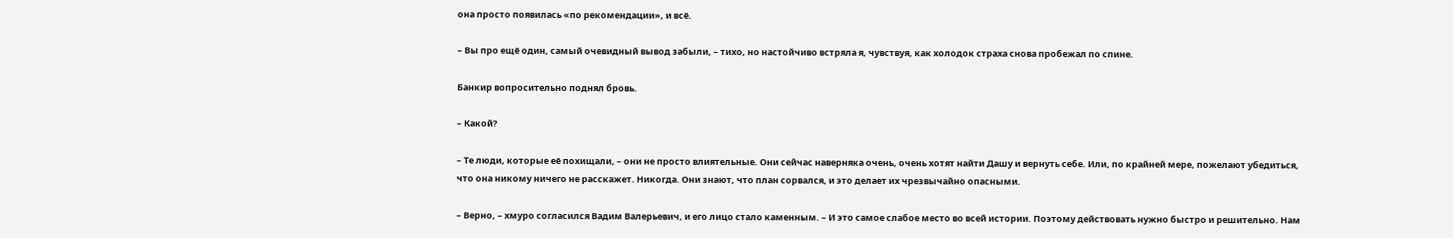она просто появилась «по рекомендации», и всё.

– Вы про ещё один, самый очевидный вывод забыли, – тихо, но настойчиво встряла я, чувствуя, как холодок страха снова пробежал по спине.

Банкир вопросительно поднял бровь.

– Какой?

– Те люди, которые её похищали, – они не просто влиятельные. Они сейчас наверняка очень, очень хотят найти Дашу и вернуть себе. Или, по крайней мере, пожелают убедиться, что она никому ничего не расскажет. Никогда. Они знают, что план сорвался, и это делает их чрезвычайно опасными.

– Верно, – хмуро согласился Вадим Валерьевич, и его лицо стало каменным. – И это самое слабое место во всей истории. Поэтому действовать нужно быстро и решительно. Нам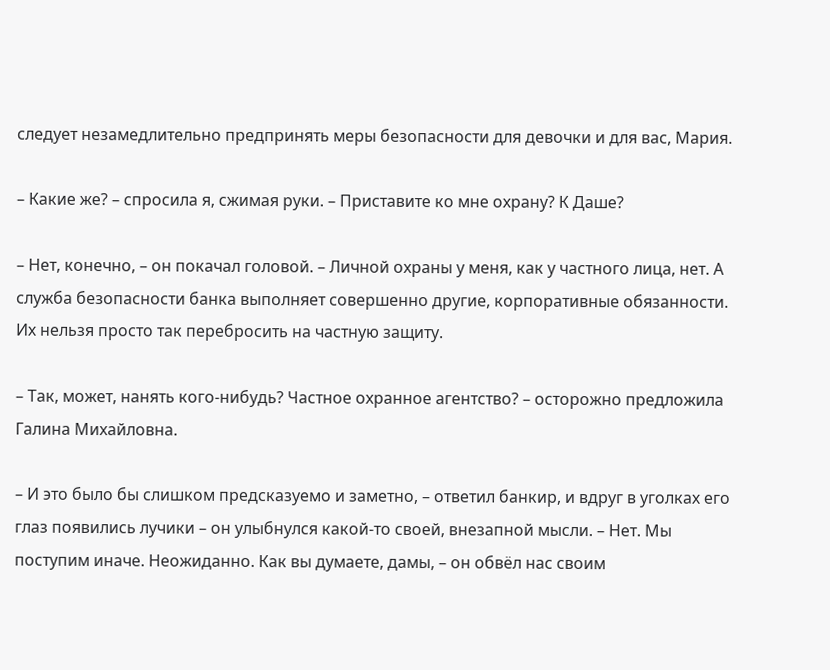следует незамедлительно предпринять меры безопасности для девочки и для вас, Мария.

– Какие же? – спросила я, сжимая руки. – Приставите ко мне охрану? К Даше?

– Нет, конечно, – он покачал головой. – Личной охраны у меня, как у частного лица, нет. А служба безопасности банка выполняет совершенно другие, корпоративные обязанности. Их нельзя просто так перебросить на частную защиту.

– Так, может, нанять кого-нибудь? Частное охранное агентство? – осторожно предложила Галина Михайловна.

– И это было бы слишком предсказуемо и заметно, – ответил банкир, и вдруг в уголках его глаз появились лучики – он улыбнулся какой-то своей, внезапной мысли. – Нет. Мы поступим иначе. Неожиданно. Как вы думаете, дамы, – он обвёл нас своим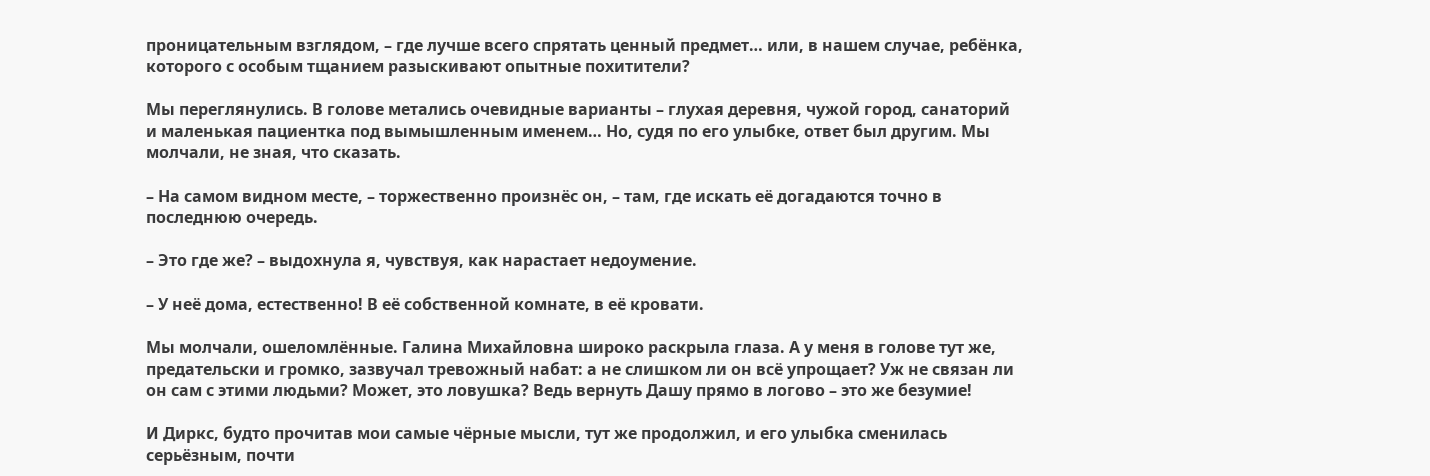проницательным взглядом, – где лучше всего спрятать ценный предмет… или, в нашем случае, ребёнка, которого с особым тщанием разыскивают опытные похитители?

Мы переглянулись. В голове метались очевидные варианты – глухая деревня, чужой город, санаторий и маленькая пациентка под вымышленным именем… Но, судя по его улыбке, ответ был другим. Мы молчали, не зная, что сказать.

– На самом видном месте, – торжественно произнёс он, – там, где искать её догадаются точно в последнюю очередь.

– Это где же? – выдохнула я, чувствуя, как нарастает недоумение.

– У неё дома, естественно! В её собственной комнате, в её кровати.

Мы молчали, ошеломлённые. Галина Михайловна широко раскрыла глаза. А у меня в голове тут же, предательски и громко, зазвучал тревожный набат: а не слишком ли он всё упрощает? Уж не связан ли он сам с этими людьми? Может, это ловушка? Ведь вернуть Дашу прямо в логово – это же безумие!

И Диркс, будто прочитав мои самые чёрные мысли, тут же продолжил, и его улыбка сменилась серьёзным, почти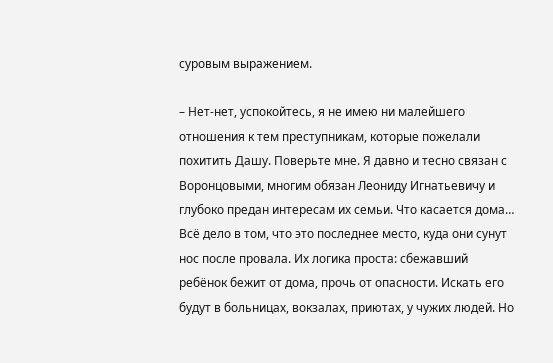суровым выражением.

– Нет-нет, успокойтесь, я не имею ни малейшего отношения к тем преступникам, которые пожелали похитить Дашу. Поверьте мне. Я давно и тесно связан с Воронцовыми, многим обязан Леониду Игнатьевичу и глубоко предан интересам их семьи. Что касается дома… Всё дело в том, что это последнее место, куда они сунут нос после провала. Их логика проста: сбежавший ребёнок бежит от дома, прочь от опасности. Искать его будут в больницах, вокзалах, приютах, у чужих людей. Но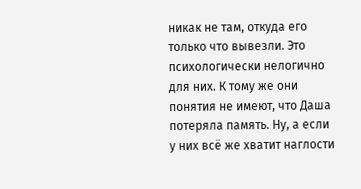никак не там, откуда его только что вывезли. Это психологически нелогично для них. К тому же они понятия не имеют, что Даша потеряла память. Ну, а если у них всё же хватит наглости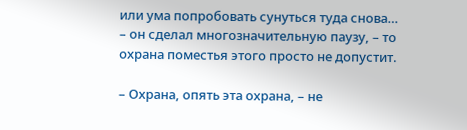или ума попробовать сунуться туда снова… – он сделал многозначительную паузу, – то охрана поместья этого просто не допустит.

– Охрана, опять эта охрана, – не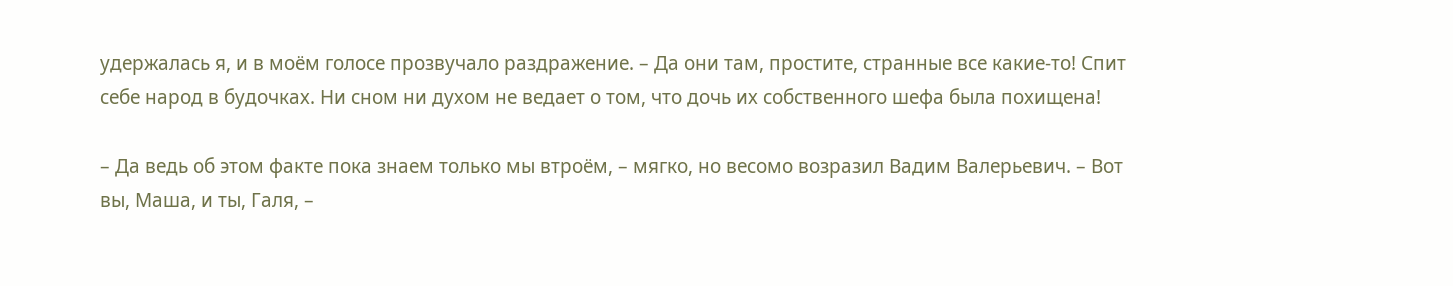удержалась я, и в моём голосе прозвучало раздражение. – Да они там, простите, странные все какие-то! Спит себе народ в будочках. Ни сном ни духом не ведает о том, что дочь их собственного шефа была похищена!

– Да ведь об этом факте пока знаем только мы втроём, – мягко, но весомо возразил Вадим Валерьевич. – Вот вы, Маша, и ты, Галя, –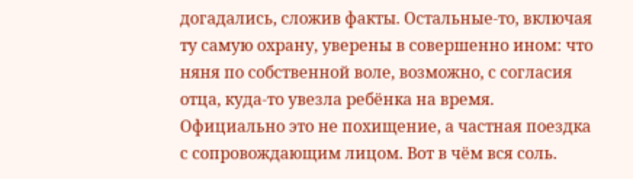догадались, сложив факты. Остальные-то, включая ту самую охрану, уверены в совершенно ином: что няня по собственной воле, возможно, с согласия отца, куда-то увезла ребёнка на время. Официально это не похищение, а частная поездка с сопровождающим лицом. Вот в чём вся соль.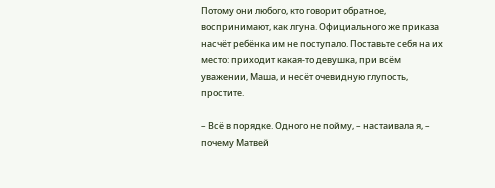Потому они любого, кто говорит обратное, воспринимают, как лгуна. Официального же приказа насчёт ребёнка им не поступало. Поставьте себя на их место: приходит какая-то девушка, при всём уважении, Маша, и несёт очевидную глупость, простите.

– Всё в порядке. Одного не пойму, – настаивала я, – почему Матвей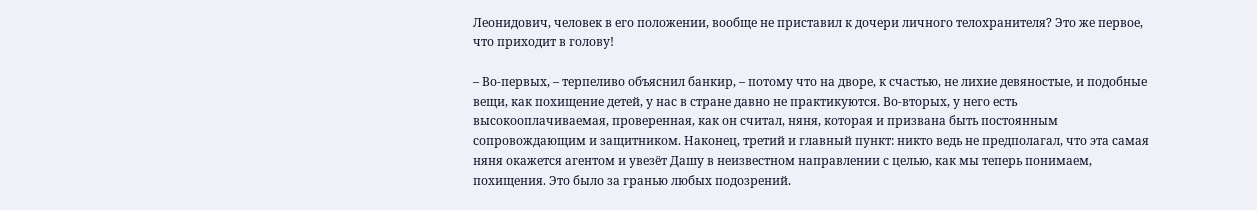Леонидович, человек в его положении, вообще не приставил к дочери личного телохранителя? Это же первое, что приходит в голову!

– Во-первых, – терпеливо объяснил банкир, – потому что на дворе, к счастью, не лихие девяностые, и подобные вещи, как похищение детей, у нас в стране давно не практикуются. Во-вторых, у него есть высокооплачиваемая, проверенная, как он считал, няня, которая и призвана быть постоянным сопровождающим и защитником. Наконец, третий и главный пункт: никто ведь не предполагал, что эта самая няня окажется агентом и увезёт Дашу в неизвестном направлении с целью, как мы теперь понимаем, похищения. Это было за гранью любых подозрений.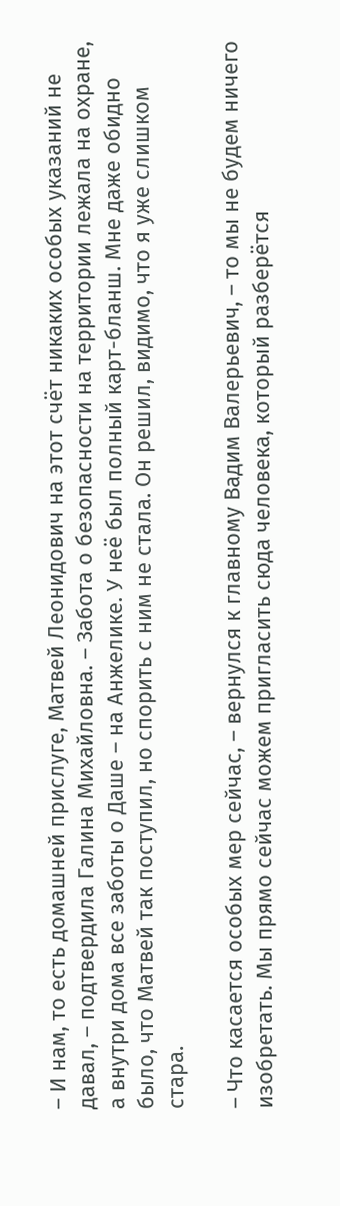– И нам, то есть домашней прислуге, Матвей Леонидович на этот счёт никаких особых указаний не давал, – подтвердила Галина Михайловна. – Забота о безопасности на территории лежала на охране, а внутри дома все заботы о Даше – на Анжелике. У неё был полный карт-бланш. Мне даже обидно было, что Матвей так поступил, но спорить с ним не стала. Он решил, видимо, что я уже слишком стара.

– Что касается особых мер сейчас, – вернулся к главному Вадим Валерьевич, – то мы не будем ничего изобретать. Мы прямо сейчас можем пригласить сюда человека, который разберётся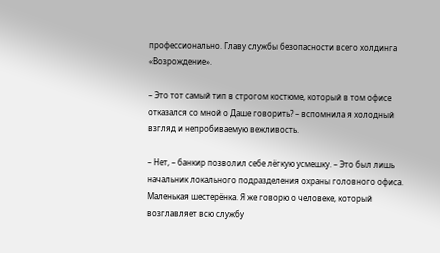профессионально. Главу службы безопасности всего холдинга «Возрождение».

– Это тот самый тип в строгом костюме, который в том офисе отказался со мной о Даше говорить? – вспомнила я холодный взгляд и непробиваемую вежливость.

– Нет, – банкир позволил себе лёгкую усмешку. – Это был лишь начальник локального подразделения охраны головного офиса. Маленькая шестерёнка. Я же говорю о человеке, который возглавляет всю службу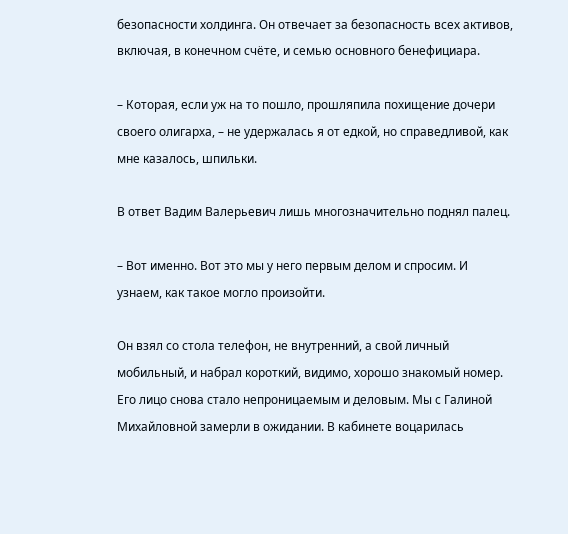безопасности холдинга. Он отвечает за безопасность всех активов, включая, в конечном счёте, и семью основного бенефициара.

– Которая, если уж на то пошло, прошляпила похищение дочери своего олигарха, – не удержалась я от едкой, но справедливой, как мне казалось, шпильки.

В ответ Вадим Валерьевич лишь многозначительно поднял палец.

– Вот именно. Вот это мы у него первым делом и спросим. И узнаем, как такое могло произойти.

Он взял со стола телефон, не внутренний, а свой личный мобильный, и набрал короткий, видимо, хорошо знакомый номер. Его лицо снова стало непроницаемым и деловым. Мы с Галиной Михайловной замерли в ожидании. В кабинете воцарилась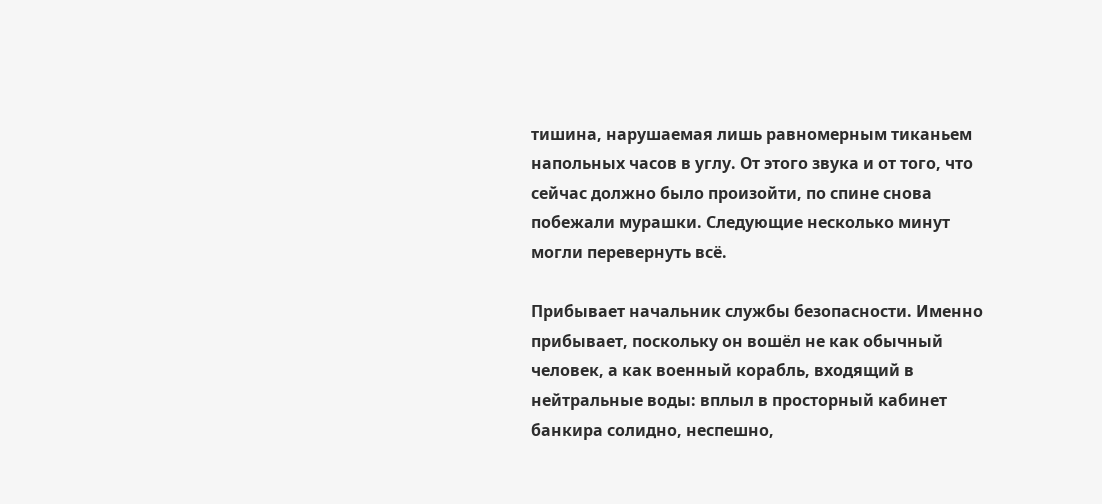тишина, нарушаемая лишь равномерным тиканьем напольных часов в углу. От этого звука и от того, что сейчас должно было произойти, по спине снова побежали мурашки. Следующие несколько минут могли перевернуть всё.

Прибывает начальник службы безопасности. Именно прибывает, поскольку он вошёл не как обычный человек, а как военный корабль, входящий в нейтральные воды: вплыл в просторный кабинет банкира солидно, неспешно,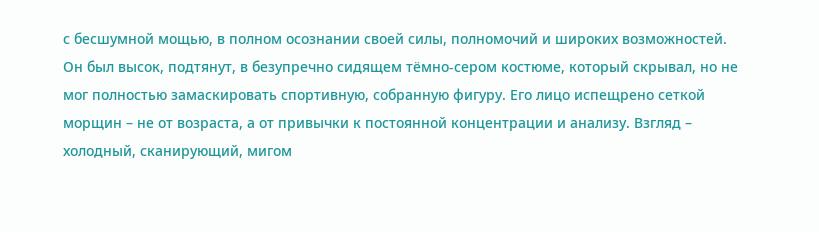с бесшумной мощью, в полном осознании своей силы, полномочий и широких возможностей. Он был высок, подтянут, в безупречно сидящем тёмно-сером костюме, который скрывал, но не мог полностью замаскировать спортивную, собранную фигуру. Его лицо испещрено сеткой морщин – не от возраста, а от привычки к постоянной концентрации и анализу. Взгляд – холодный, сканирующий, мигом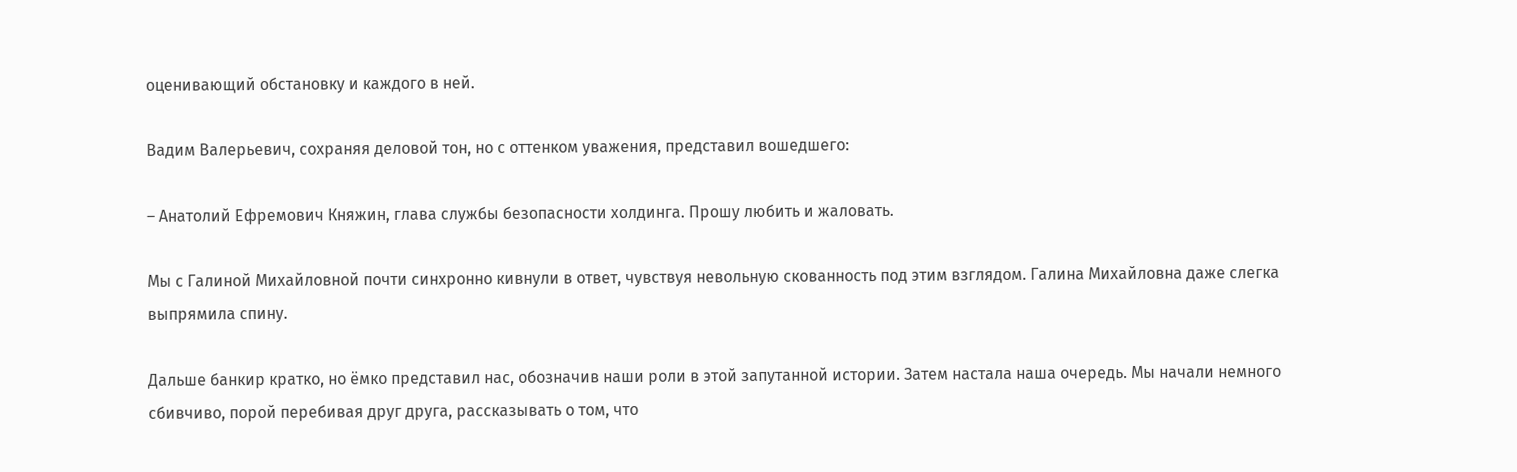оценивающий обстановку и каждого в ней.

Вадим Валерьевич, сохраняя деловой тон, но с оттенком уважения, представил вошедшего:

– Анатолий Ефремович Княжин, глава службы безопасности холдинга. Прошу любить и жаловать.

Мы с Галиной Михайловной почти синхронно кивнули в ответ, чувствуя невольную скованность под этим взглядом. Галина Михайловна даже слегка выпрямила спину.

Дальше банкир кратко, но ёмко представил нас, обозначив наши роли в этой запутанной истории. Затем настала наша очередь. Мы начали немного сбивчиво, порой перебивая друг друга, рассказывать о том, что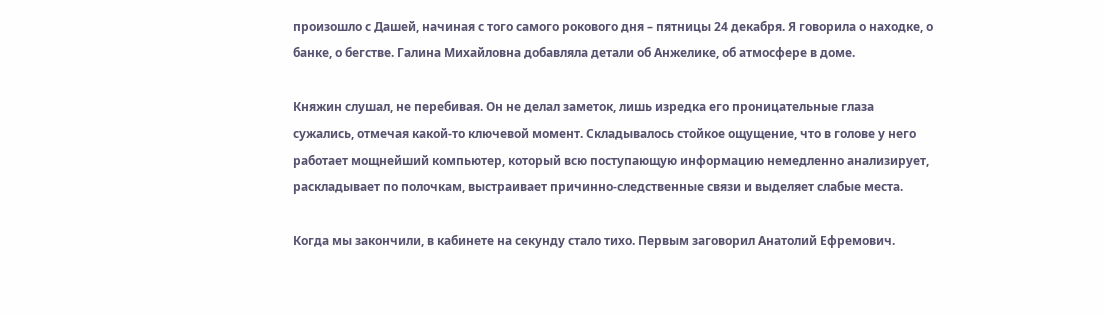произошло с Дашей, начиная с того самого рокового дня – пятницы 24 декабря. Я говорила о находке, о банке, о бегстве. Галина Михайловна добавляла детали об Анжелике, об атмосфере в доме.

Княжин слушал, не перебивая. Он не делал заметок, лишь изредка его проницательные глаза сужались, отмечая какой-то ключевой момент. Складывалось стойкое ощущение, что в голове у него работает мощнейший компьютер, который всю поступающую информацию немедленно анализирует, раскладывает по полочкам, выстраивает причинно-следственные связи и выделяет слабые места.

Когда мы закончили, в кабинете на секунду стало тихо. Первым заговорил Анатолий Ефремович.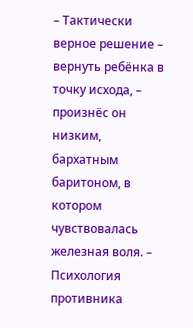– Тактически верное решение – вернуть ребёнка в точку исхода, – произнёс он низким, бархатным баритоном, в котором чувствовалась железная воля. – Психология противника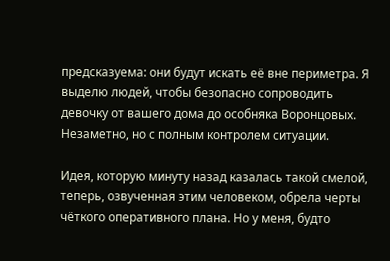предсказуема: они будут искать её вне периметра. Я выделю людей, чтобы безопасно сопроводить девочку от вашего дома до особняка Воронцовых. Незаметно, но с полным контролем ситуации.

Идея, которую минуту назад казалась такой смелой, теперь, озвученная этим человеком, обрела черты чёткого оперативного плана. Но у меня, будто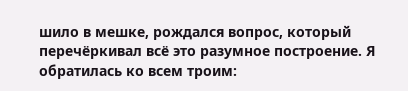шило в мешке, рождался вопрос, который перечёркивал всё это разумное построение. Я обратилась ко всем троим: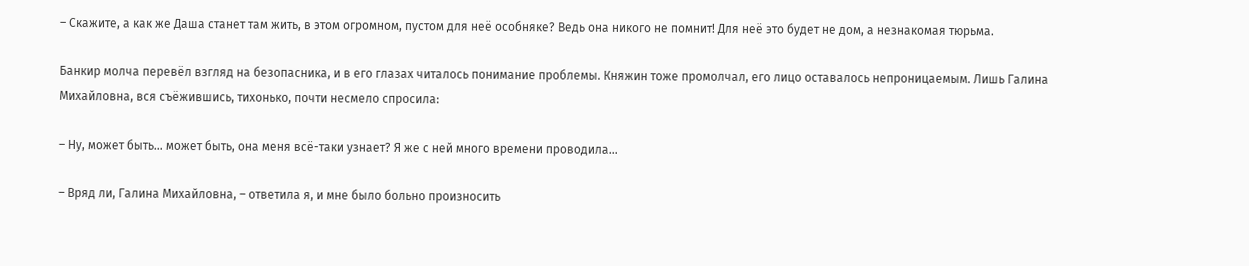– Скажите, а как же Даша станет там жить, в этом огромном, пустом для неё особняке? Ведь она никого не помнит! Для неё это будет не дом, а незнакомая тюрьма.

Банкир молча перевёл взгляд на безопасника, и в его глазах читалось понимание проблемы. Княжин тоже промолчал, его лицо оставалось непроницаемым. Лишь Галина Михайловна, вся съёжившись, тихонько, почти несмело спросила:

– Ну, может быть… может быть, она меня всё-таки узнает? Я же с ней много времени проводила…

– Вряд ли, Галина Михайловна, – ответила я, и мне было больно произносить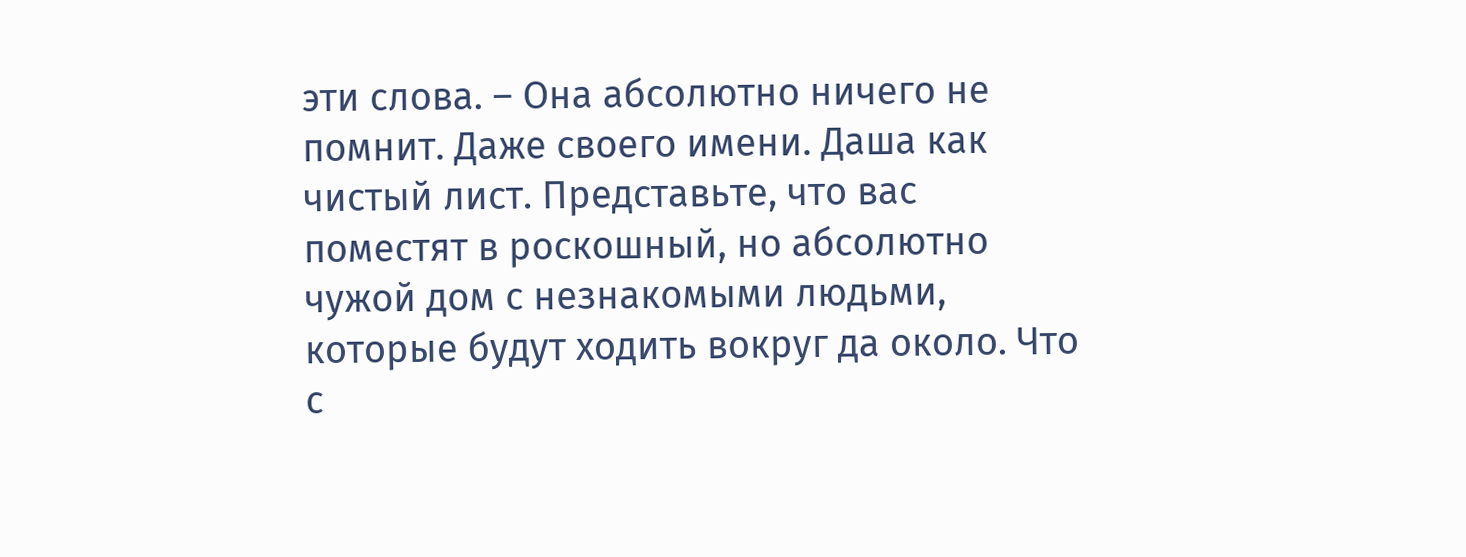эти слова. – Она абсолютно ничего не помнит. Даже своего имени. Даша как чистый лист. Представьте, что вас поместят в роскошный, но абсолютно чужой дом с незнакомыми людьми, которые будут ходить вокруг да около. Что с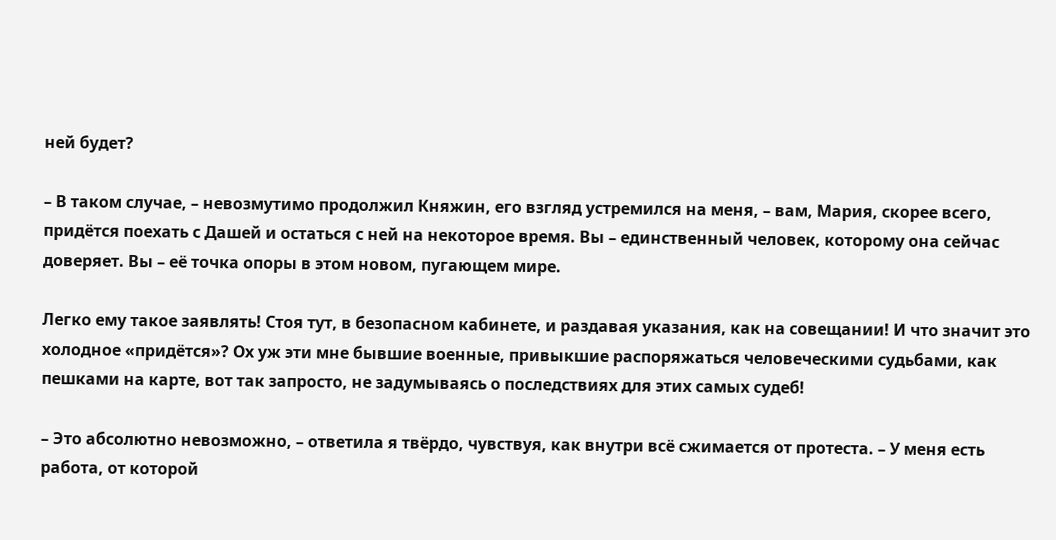ней будет?

– В таком случае, – невозмутимо продолжил Княжин, его взгляд устремился на меня, – вам, Мария, скорее всего, придётся поехать с Дашей и остаться с ней на некоторое время. Вы – единственный человек, которому она сейчас доверяет. Вы – её точка опоры в этом новом, пугающем мире.

Легко ему такое заявлять! Стоя тут, в безопасном кабинете, и раздавая указания, как на совещании! И что значит это холодное «придётся»? Ох уж эти мне бывшие военные, привыкшие распоряжаться человеческими судьбами, как пешками на карте, вот так запросто, не задумываясь о последствиях для этих самых судеб!

– Это абсолютно невозможно, – ответила я твёрдо, чувствуя, как внутри всё сжимается от протеста. – У меня есть работа, от которой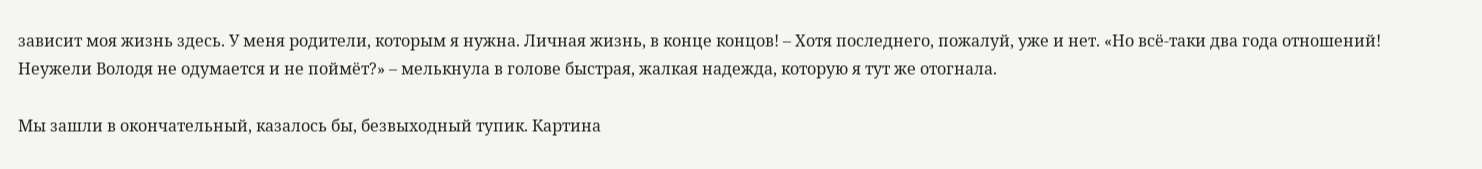зависит моя жизнь здесь. У меня родители, которым я нужна. Личная жизнь, в конце концов! – Хотя последнего, пожалуй, уже и нет. «Но всё-таки два года отношений! Неужели Володя не одумается и не поймёт?» – мелькнула в голове быстрая, жалкая надежда, которую я тут же отогнала.

Мы зашли в окончательный, казалось бы, безвыходный тупик. Картина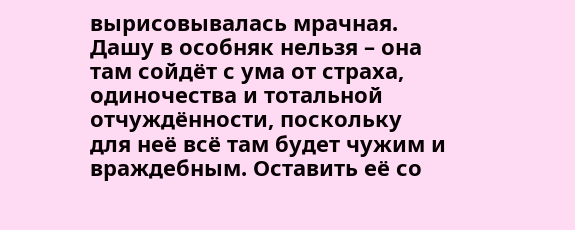вырисовывалась мрачная. Дашу в особняк нельзя – она там сойдёт с ума от страха, одиночества и тотальной отчуждённости, поскольку для неё всё там будет чужим и враждебным. Оставить её со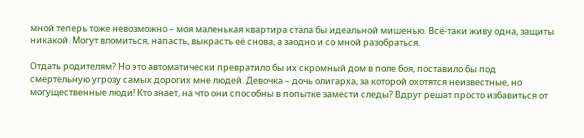мной теперь тоже невозможно – моя маленькая квартира стала бы идеальной мишенью. Всё-таки живу одна, защиты никакой. Могут вломиться, напасть, выкрасть её снова, а заодно и со мной разобраться.

Отдать родителям? Но это автоматически превратило бы их скромный дом в поле боя, поставило бы под смертельную угрозу самых дорогих мне людей. Девочка – дочь олигарха, за которой охотятся неизвестные, но могущественные люди! Кто знает, на что они способны в попытке замести следы? Вдруг решат просто избавиться от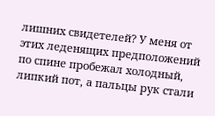лишних свидетелей? У меня от этих леденящих предположений по спине пробежал холодный, липкий пот, а пальцы рук стали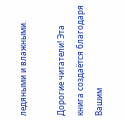ледяными и влажными.

Дорогие читатели! Эта книга создаётся благодаря Вашим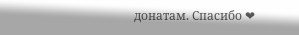донатам. Спасибо ❤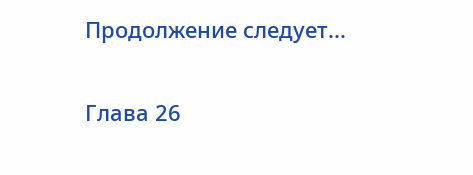Продолжение следует...

Глава 26